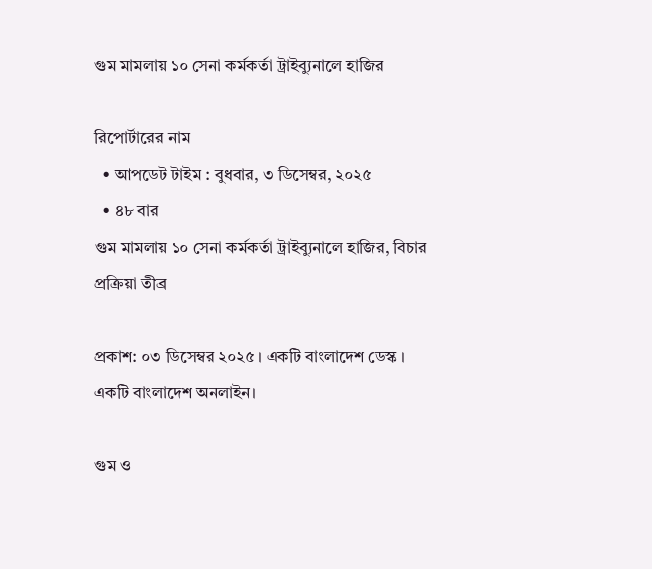গুম মামলায় ১০ সেনা কর্মকর্তা ট্রাইব্যুনালে হাজির

রিপোর্টারের নাম
  • আপডেট টাইম : বুধবার, ৩ ডিসেম্বর, ২০২৫
  • ৪৮ বার
গুম মামলায় ১০ সেনা কর্মকর্তা ট্রাইব্যুনালে হাজির, বিচার প্রক্রিয়া তীব্র

প্রকাশ: ০৩ ডিসেম্বর ২০২৫ । একটি বাংলাদেশ ডেস্ক । একটি বাংলাদেশ অনলাইন।

গুম ও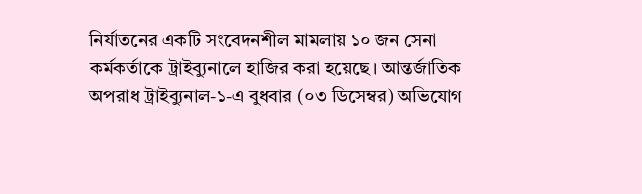নির্যাতনের একটি সংবেদনশীল মামলায় ১০ জন সেনা কর্মকর্তাকে ট্রাইব্যুনালে হাজির করা হয়েছে। আন্তর্জাতিক অপরাধ ট্রাইব্যুনাল-১-এ বুধবার (০৩ ডিসেম্বর) অভিযোগ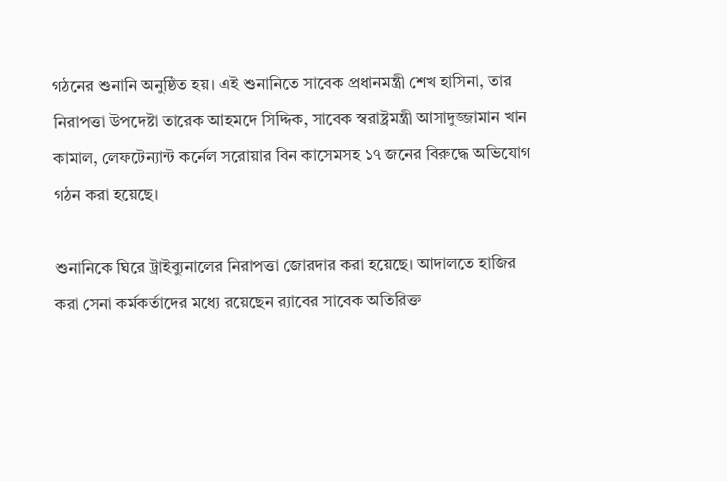গঠনের শুনানি অনুষ্ঠিত হয়। এই শুনানিতে সাবেক প্রধানমন্ত্রী শেখ হাসিনা, তার নিরাপত্তা উপদেষ্টা তারেক আহমদে সিদ্দিক, সাবেক স্বরাষ্ট্রমন্ত্রী আসাদুজ্জামান খান কামাল, লেফটেন্যান্ট কর্নেল সরোয়ার বিন কাসেমসহ ১৭ জনের বিরুদ্ধে অভিযোগ গঠন করা হয়েছে।

শুনানিকে ঘিরে ট্রাইব্যুনালের নিরাপত্তা জোরদার করা হয়েছে। আদালতে হাজির করা সেনা কর্মকর্তাদের মধ্যে রয়েছেন র‍্যাবের সাবেক অতিরিক্ত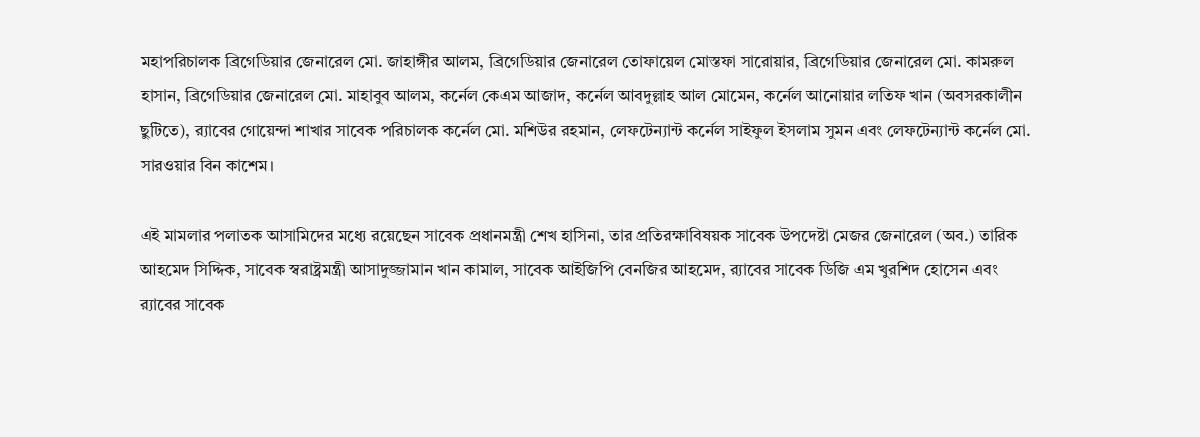মহাপরিচালক ব্রিগেডিয়ার জেনারেল মো. জাহাঙ্গীর আলম, ব্রিগেডিয়ার জেনারেল তোফায়েল মোস্তফা সারোয়ার, ব্রিগেডিয়ার জেনারেল মো. কামরুল হাসান, ব্রিগেডিয়ার জেনারেল মো. মাহাবুব আলম, কর্নেল কেএম আজাদ, কর্নেল আবদুল্লাহ আল মোমেন, কর্নেল আনোয়ার লতিফ খান (অবসরকালীন ছুটিতে), র‍্যাবের গোয়েন্দা শাখার সাবেক পরিচালক কর্নেল মো. মশিউর রহমান, লেফটেন্যান্ট কর্নেল সাইফুল ইসলাম সুমন এবং লেফটেন্যান্ট কর্নেল মো. সারওয়ার বিন কাশেম।

এই মামলার পলাতক আসামিদের মধ্যে রয়েছেন সাবেক প্রধানমন্ত্রী শেখ হাসিনা, তার প্রতিরক্ষাবিষয়ক সাবেক উপদেষ্টা মেজর জেনারেল (অব.) তারিক আহমেদ সিদ্দিক, সাবেক স্বরাষ্ট্রমন্ত্রী আসাদুজ্জামান খান কামাল, সাবেক আইজিপি বেনজির আহমেদ, র‍্যাবের সাবেক ডিজি এম খুরশিদ হোসেন এবং র‍্যাবের সাবেক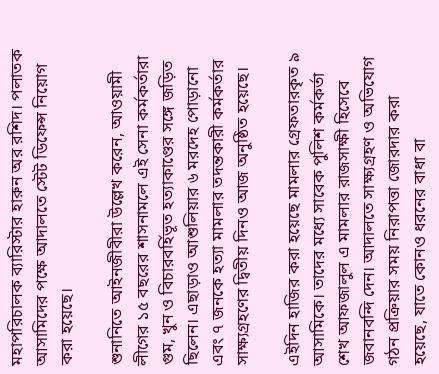মহাপরিচালক ব্যারিস্টার হারুন অর রশিদ। পলাতক আসামিদের পক্ষে আদালতে স্টেট ডিফেন্স নিয়োগ করা হয়েছে।

শুনানিতে আইনজীবীরা উল্লেখ করেন, আওয়ামী লীগের ১৫ বছরের শাসনামলে এই সেনা কর্মকর্তারা গুম, খুন ও বিচারবর্হিভূত হত্যাকাণ্ডের সঙ্গে জড়িত ছিলেন। এছাড়াও আশুলিয়ার ৬ মরদেহ পোড়ানো এবং ৭ জনকে হত্যা মামলার তদন্তকারী কর্মকর্তার সাক্ষ্যগ্রহণের দ্বিতীয় দিনও আজ অনুষ্ঠিত হয়েছে।

এইদিন হাজির করা হয়েছে মামলার গ্রেফতারকৃত ৯ আসামিকে। তাদের মধ্যে সাবেক পুলিশ কর্মকর্তা শেখ আফজালুল এ মামলার রাজসাক্ষী হিসেবে জবানবন্দি দেন। আদালতে সাক্ষ্যগ্রহণ ও অভিযোগ গঠন প্রক্রিয়ার সময় নিরাপত্তা জোরদার করা হয়েছে, যাতে কোনও ধরনের বাধা বা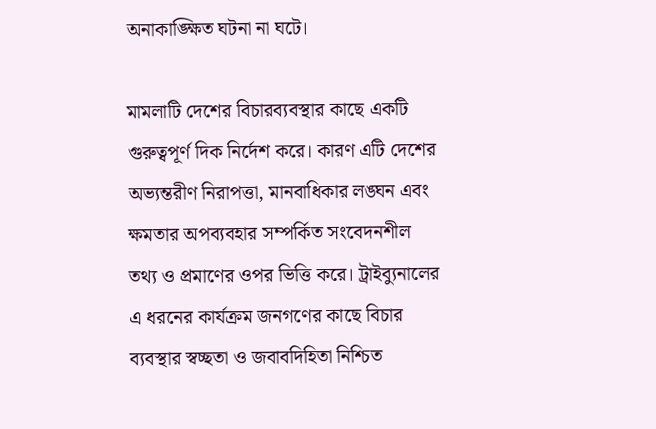অনাকাঙ্ক্ষিত ঘটনা না ঘটে।

মামলাটি দেশের বিচারব্যবস্থার কাছে একটি গুরুত্বপূর্ণ দিক নির্দেশ করে। কারণ এটি দেশের অভ্যন্তরীণ নিরাপত্তা, মানবাধিকার লঙ্ঘন এবং ক্ষমতার অপব্যবহার সম্পর্কিত সংবেদনশীল তথ্য ও প্রমাণের ওপর ভিত্তি করে। ট্রাইব্যুনালের এ ধরনের কার্যক্রম জনগণের কাছে বিচার ব্যবস্থার স্বচ্ছতা ও জবাবদিহিতা নিশ্চিত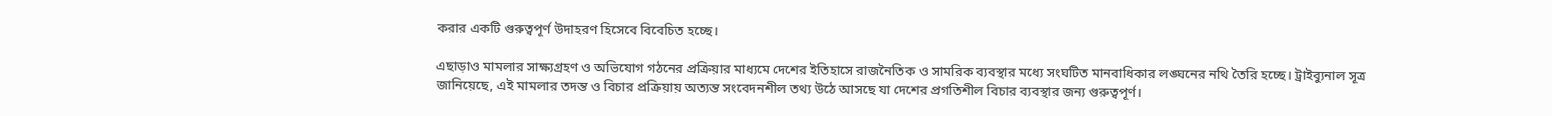করার একটি গুরুত্বপূর্ণ উদাহরণ হিসেবে বিবেচিত হচ্ছে।

এছাড়াও মামলার সাক্ষ্যগ্রহণ ও অভিযোগ গঠনের প্রক্রিয়ার মাধ্যমে দেশের ইতিহাসে রাজনৈতিক ও সামরিক ব্যবস্থার মধ্যে সংঘটিত মানবাধিকার লঙ্ঘনের নথি তৈরি হচ্ছে। ট্রাইব্যুনাল সূত্র জানিয়েছে, এই মামলার তদন্ত ও বিচার প্রক্রিয়ায় অত্যন্ত সংবেদনশীল তথ্য উঠে আসছে যা দেশের প্রগতিশীল বিচার ব্যবস্থার জন্য গুরুত্বপূর্ণ।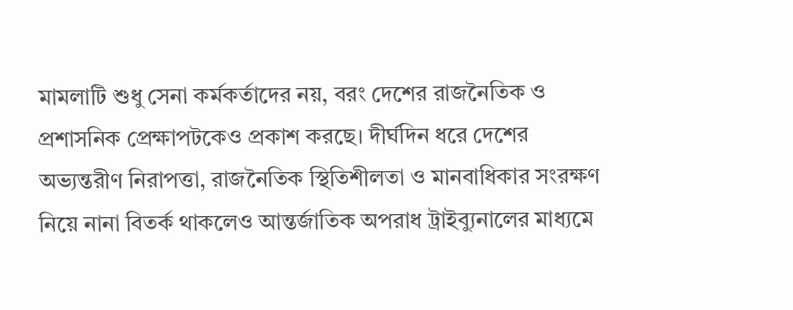মামলাটি শুধু সেনা কর্মকর্তাদের নয়, বরং দেশের রাজনৈতিক ও প্রশাসনিক প্রেক্ষাপটকেও প্রকাশ করছে। দীর্ঘদিন ধরে দেশের অভ্যন্তরীণ নিরাপত্তা, রাজনৈতিক স্থিতিশীলতা ও মানবাধিকার সংরক্ষণ নিয়ে নানা বিতর্ক থাকলেও আন্তর্জাতিক অপরাধ ট্রাইব্যুনালের মাধ্যমে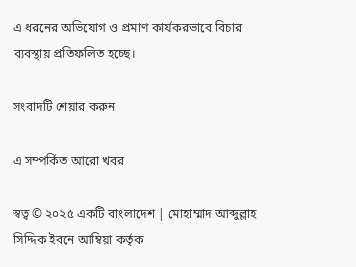এ ধরনের অভিযোগ ও প্রমাণ কার্যকরভাবে বিচার ব্যবস্থায় প্রতিফলিত হচ্ছে।

সংবাদটি শেয়ার করুন

এ সম্পর্কিত আরো খবর

স্বত্ব © ২০২৫ একটি বাংলাদেশ | মোহাম্মাদ আব্দুল্লাহ সিদ্দিক ইবনে আম্বিয়া কর্তৃক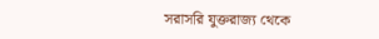সরাসরি যুক্তরাজ্য থেকে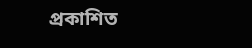প্রকাশিত